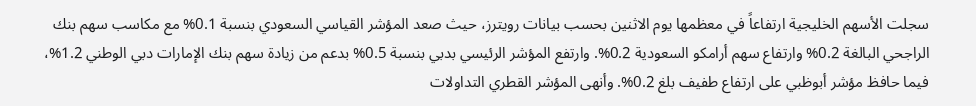سجلت الأسهم الخليجية ارتفاعاً في معظمها يوم الاثنين بحسب بيانات رويترز، حيث صعد المؤشر القياسي السعودي بنسبة 0.1% مع مكاسب سهم بنك الراجحي البالغة 0.2% وارتفاع سهم أرامكو السعودية 0.2%. وارتفع المؤشر الرئيسي بدبي بنسبة 0.5% بدعم من زيادة سهم بنك الإمارات دبي الوطني 1.2%، فيما حافظ مؤشر أبوظبي على ارتفاع طفيف بلغ 0.2%. وأنهى المؤشر القطري التداولات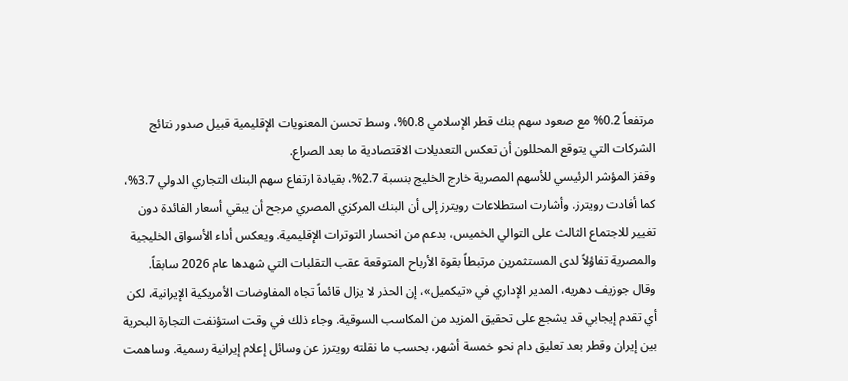مرتفعاً 0.2% مع صعود سهم بنك قطر الإسلامي 0.8%، وسط تحسن المعنويات الإقليمية قبيل صدور نتائج الشركات التي يتوقع المحللون أن تعكس التعديلات الاقتصادية ما بعد الصراع.
وقفز المؤشر الرئيسي للأسهم المصرية خارج الخليج بنسبة 2.7%، بقيادة ارتفاع سهم البنك التجاري الدولي 3.7%، كما أفادت رويترز. وأشارت استطلاعات رويترز إلى أن البنك المركزي المصري مرجح أن يبقي أسعار الفائدة دون تغيير للاجتماع الثالث على التوالي الخميس، بدعم من انحسار التوترات الإقليمية. ويعكس أداء الأسواق الخليجية والمصرية تفاؤلاً لدى المستثمرين مرتبطاً بقوة الأرباح المتوقعة عقب التقلبات التي شهدها عام 2026 سابقاً.
وقال جوزيف دهريه، المدير الإداري في «تيكميل»، إن الحذر لا يزال قائماً تجاه المفاوضات الأمريكية الإيرانية، لكن أي تقدم إيجابي قد يشجع على تحقيق المزيد من المكاسب السوقية. وجاء ذلك في وقت استؤنفت التجارة البحرية بين إيران وقطر بعد تعليق دام نحو خمسة أشهر، بحسب ما نقلته رويترز عن وسائل إعلام إيرانية رسمية. وساهمت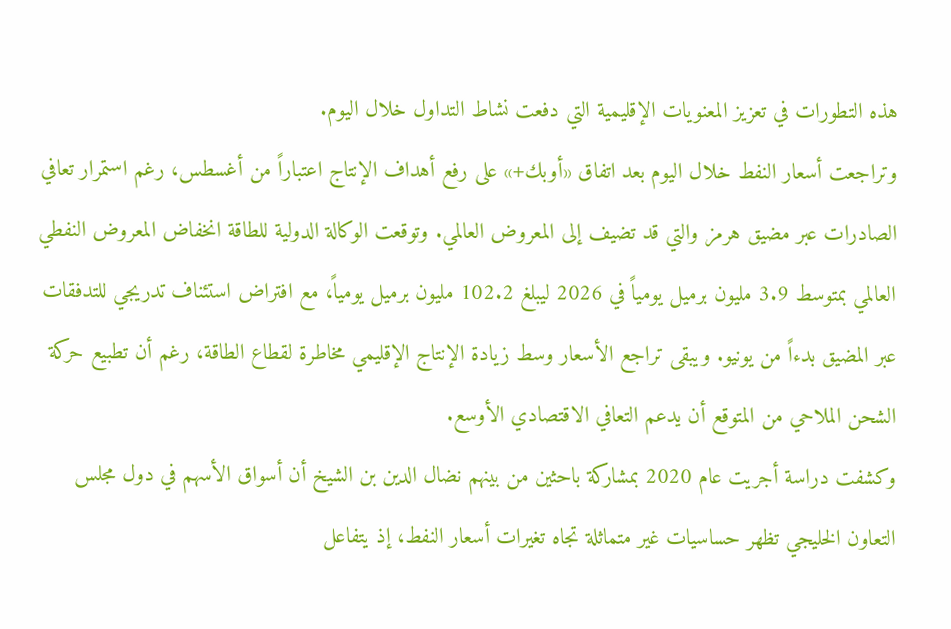هذه التطورات في تعزيز المعنويات الإقليمية التي دفعت نشاط التداول خلال اليوم.
وتراجعت أسعار النفط خلال اليوم بعد اتفاق «أوبك+» على رفع أهداف الإنتاج اعتباراً من أغسطس، رغم استمرار تعافي الصادرات عبر مضيق هرمز والتي قد تضيف إلى المعروض العالمي. وتوقعت الوكالة الدولية للطاقة انخفاض المعروض النفطي العالمي بمتوسط 3.9 مليون برميل يومياً في 2026 ليبلغ 102.2 مليون برميل يومياً، مع افتراض استئناف تدريجي للتدفقات عبر المضيق بدءاً من يونيو. ويبقى تراجع الأسعار وسط زيادة الإنتاج الإقليمي مخاطرة لقطاع الطاقة، رغم أن تطبيع حركة الشحن الملاحي من المتوقع أن يدعم التعافي الاقتصادي الأوسع.
وكشفت دراسة أجريت عام 2020 بمشاركة باحثين من بينهم نضال الدين بن الشيخ أن أسواق الأسهم في دول مجلس التعاون الخليجي تظهر حساسيات غير متماثلة تجاه تغيرات أسعار النفط، إذ يتفاعل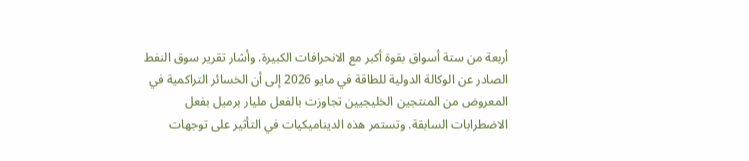أربعة من ستة أسواق بقوة أكبر مع الانحرافات الكبيرة. وأشار تقرير سوق النفط الصادر عن الوكالة الدولية للطاقة في مايو 2026 إلى أن الخسائر التراكمية في المعروض من المنتجين الخليجيين تجاوزت بالفعل مليار برميل بفعل الاضطرابات السابقة. وتستمر هذه الديناميكيات في التأثير على توجهات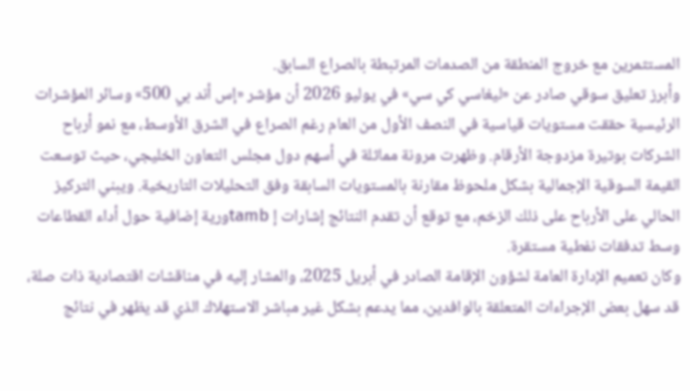المستثمرين مع خروج المنطقة من الصدمات المرتبطة بالصراع السابق.
وأبرز تعليق سوقي صادر عن «ليغاسي كي سي» في يوليو 2026 أن مؤشر «إس أند بي 500» وسائر المؤشرات الرئيسية حققت مستويات قياسية في النصف الأول من العام رغم الصراع في الشرق الأوسط، مع نمو أرباح الشركات بوتيرة مزدوجة الأرقام. وظهرت مرونة مماثلة في أسهم دول مجلس التعاون الخليجي، حيث توسعت القيمة السوقية الإجمالية بشكل ملحوظ مقارنة بالمستويات السابقة وفق التحليلات التاريخية. ويبني التركيز الحالي على الأرباح على ذلك الزخم، مع توقع أن تقدم النتائج إشارات إ tambورية إضافية حول أداء القطاعات وسط تدفقات نفطية مستقرة.
وكان تعميم الإدارة العامة لشؤون الإقامة الصادر في أبريل 2025، والمشار إليه في مناقشات اقتصادية ذات صلة، قد سهل بعض الإجراءات المتعلقة بالوافدين، مما يدعم بشكل غير مباشر الاستهلاك الذي قد يظهر في نتائج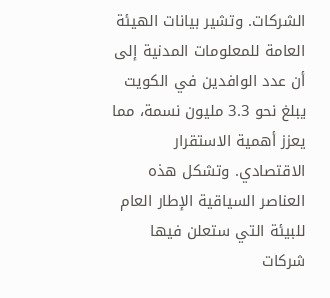الشركات. وتشير بيانات الهيئة العامة للمعلومات المدنية إلى أن عدد الوافدين في الكويت يبلغ نحو 3.3 مليون نسمة، مما يعزز أهمية الاستقرار الاقتصادي. وتشكل هذه العناصر السياقية الإطار العام للبيئة التي ستعلن فيها شركات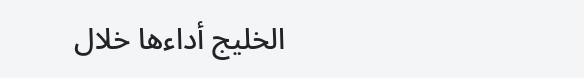الخليج أداءها خلال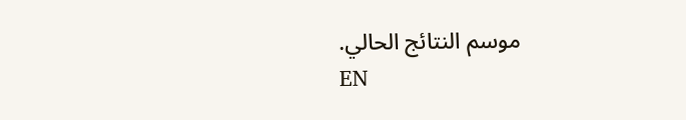موسم النتائج الحالي.
EN